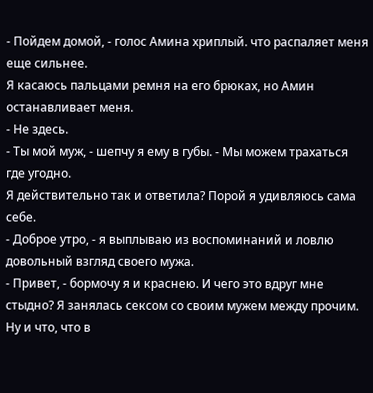- Пойдем домой, - голос Амина хриплый. что распаляет меня еще сильнее.
Я касаюсь пальцами ремня на его брюках, но Амин останавливает меня.
- Не здесь.
- Ты мой муж, - шепчу я ему в губы. - Мы можем трахаться где угодно.
Я действительно так и ответила? Порой я удивляюсь сама себе.
- Доброе утро, - я выплываю из воспоминаний и ловлю довольный взгляд своего мужа.
- Привет, - бормочу я и краснею. И чего это вдруг мне стыдно? Я занялась сексом со своим мужем между прочим. Ну и что, что в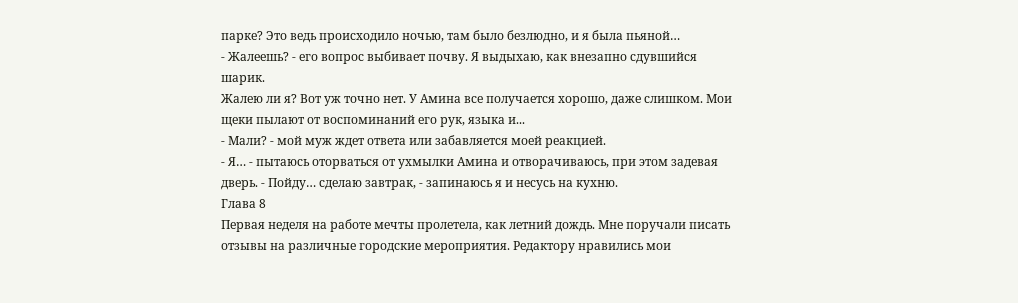парке? Это ведь происходило ночью, там было безлюдно, и я была пьяной…
- Жалеешь? - его вопрос выбивает почву. Я выдыхаю, как внезапно сдувшийся шарик.
Жалею ли я? Вот уж точно нет. У Амина все получается хорошо, даже слишком. Мои щеки пылают от воспоминаний его рук, языка и...
- Мали? - мой муж ждет ответа или забавляется моей реакцией.
- Я… - пытаюсь оторваться от ухмылки Амина и отворачиваюсь, при этом задевая дверь. - Пойду… сделаю завтрак, - запинаюсь я и несусь на кухню.
Глава 8
Первая неделя на работе мечты пролетела, как летний дождь. Мне поручали писать отзывы на различные городские мероприятия. Редактору нравились мои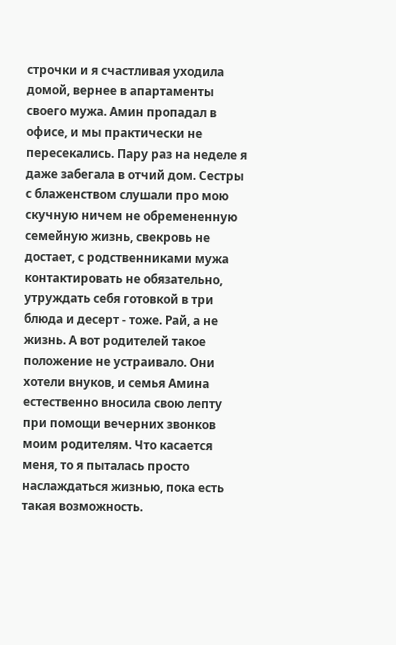строчки и я счастливая уходила домой, вернее в апартаменты своего мужа. Амин пропадал в офисе, и мы практически не пересекались. Пару раз на неделе я даже забегала в отчий дом. Сестры с блаженством слушали про мою скучную ничем не обремененную семейную жизнь, свекровь не достает, с родственниками мужа контактировать не обязательно, утруждать себя готовкой в три блюда и десерт - тоже. Рай, а не жизнь. А вот родителей такое положение не устраивало. Они хотели внуков, и семья Амина естественно вносила свою лепту при помощи вечерних звонков моим родителям. Что касается меня, то я пыталась просто наслаждаться жизнью, пока есть такая возможность.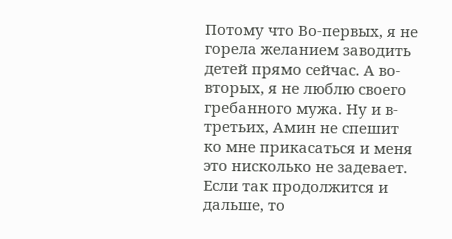Потому что Во-первых, я не горела желанием заводить детей прямо сейчас. А во-вторых, я не люблю своего гребанного мужа. Ну и в-третьих, Амин не спешит ко мне прикасаться и меня это нисколько не задевает. Если так продолжится и дальше, то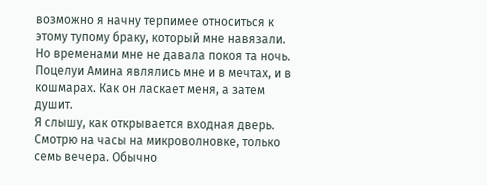возможно я начну терпимее относиться к этому тупому браку, который мне навязали. Но временами мне не давала покоя та ночь. Поцелуи Амина являлись мне и в мечтах, и в кошмарах. Как он ласкает меня, а затем душит.
Я слышу, как открывается входная дверь. Смотрю на часы на микроволновке, только семь вечера. Обычно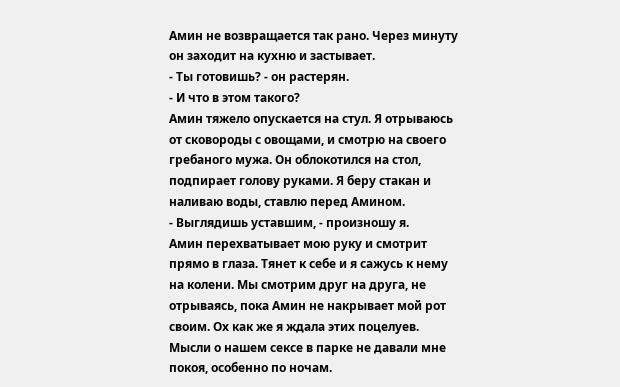Амин не возвращается так рано. Через минуту он заходит на кухню и застывает.
- Ты готовишь? - он растерян.
- И что в этом такого?
Амин тяжело опускается на стул. Я отрываюсь от сковороды с овощами, и смотрю на своего гребаного мужа. Он облокотился на стол, подпирает голову руками. Я беру стакан и наливаю воды, ставлю перед Амином.
- Выглядишь уставшим, - произношу я.
Амин перехватывает мою руку и смотрит прямо в глаза. Тянет к себе и я сажусь к нему на колени. Мы смотрим друг на друга, не отрываясь, пока Амин не накрывает мой рот своим. Ох как же я ждала этих поцелуев. Мысли о нашем сексе в парке не давали мне покоя, особенно по ночам.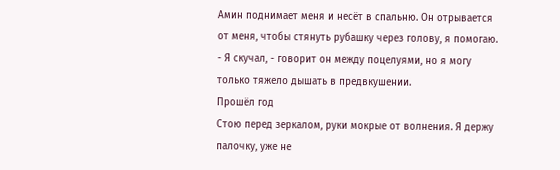Амин поднимает меня и несёт в спальню. Он отрывается от меня, чтобы стянуть рубашку через голову, я помогаю.
- Я скучал, - говорит он между поцелуями, но я могу только тяжело дышать в предвкушении.
Прошёл год
Стою перед зеркалом, руки мокрые от волнения. Я держу палочку, уже не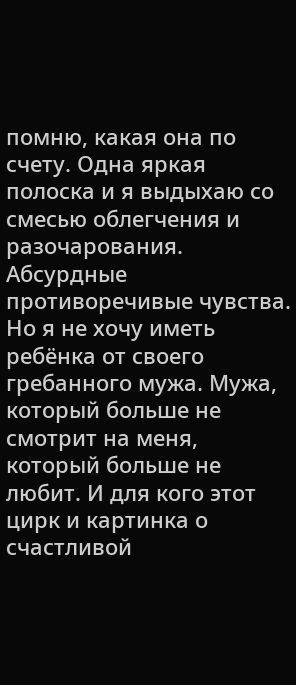помню, какая она по счету. Одна яркая полоска и я выдыхаю со смесью облегчения и разочарования. Абсурдные противоречивые чувства. Но я не хочу иметь ребёнка от своего гребанного мужа. Мужа, который больше не смотрит на меня, который больше не любит. И для кого этот цирк и картинка о счастливой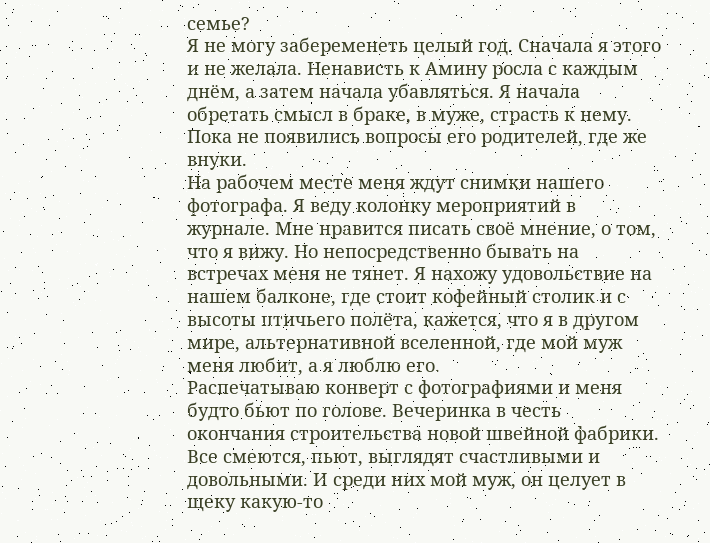семье?
Я не могу забеременеть целый год. Сначала я этого и не желала. Ненависть к Амину росла с каждым днём, а затем начала убавляться. Я начала обретать смысл в браке, в муже, страсть к нему. Пока не появились вопросы его родителей, где же внуки.
На рабочем месте меня ждут снимки нашего фотографа. Я веду колонку мероприятий в журнале. Мне нравится писать своё мнение, о том, что я вижу. Но непосредственно бывать на встречах меня не тянет. Я нахожу удовольствие на нашем балконе, где стоит кофейный столик и с высоты птичьего полёта, кажется, что я в другом мире, альтернативной вселенной, где мой муж меня любит, а я люблю его.
Распечатываю конверт с фотографиями и меня будто бьют по голове. Вечеринка в честь окончания строительства новой швейной фабрики. Все смеются, пьют, выглядят счастливыми и довольными. И среди них мой муж, он целует в щеку какую-то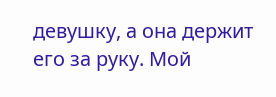девушку, а она держит его за руку. Мой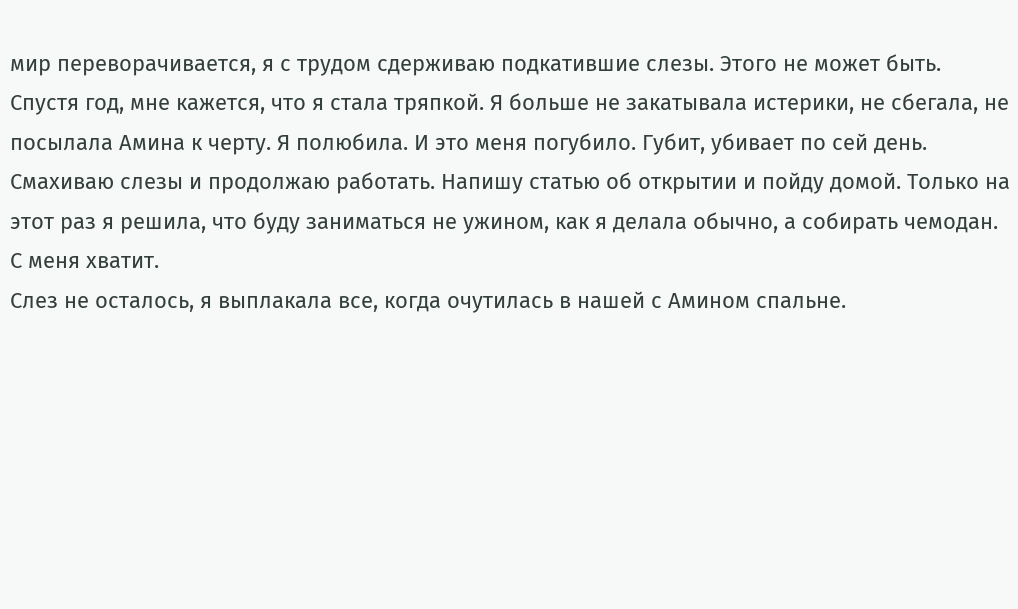мир переворачивается, я с трудом сдерживаю подкатившие слезы. Этого не может быть.
Спустя год, мне кажется, что я стала тряпкой. Я больше не закатывала истерики, не сбегала, не посылала Амина к черту. Я полюбила. И это меня погубило. Губит, убивает по сей день.
Смахиваю слезы и продолжаю работать. Напишу статью об открытии и пойду домой. Только на этот раз я решила, что буду заниматься не ужином, как я делала обычно, а собирать чемодан. С меня хватит.
Слез не осталось, я выплакала все, когда очутилась в нашей с Амином спальне.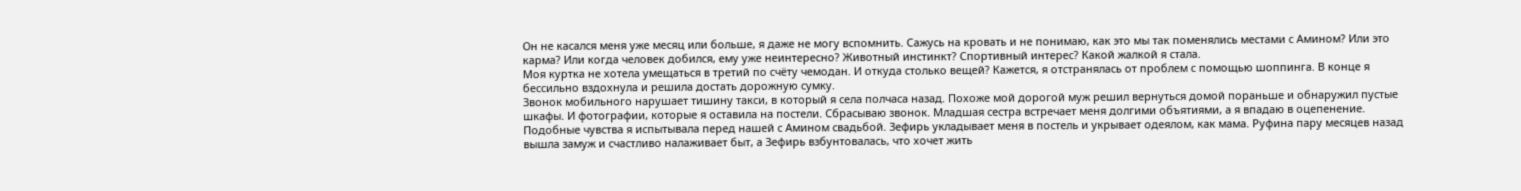Он не касался меня уже месяц или больше, я даже не могу вспомнить. Сажусь на кровать и не понимаю, как это мы так поменялись местами с Амином? Или это карма? Или когда человек добился, ему уже неинтересно? Животный инстинкт? Спортивный интерес? Какой жалкой я стала.
Моя куртка не хотела умещаться в третий по счёту чемодан. И откуда столько вещей? Кажется, я отстранялась от проблем с помощью шоппинга. В конце я бессильно вздохнула и решила достать дорожную сумку.
Звонок мобильного нарушает тишину такси, в который я села полчаса назад. Похоже мой дорогой муж решил вернуться домой пораньше и обнаружил пустые шкафы. И фотографии, которые я оставила на постели. Сбрасываю звонок. Младшая сестра встречает меня долгими объятиями, а я впадаю в оцепенение. Подобные чувства я испытывала перед нашей с Амином свадьбой. Зефирь укладывает меня в постель и укрывает одеялом, как мама. Руфина пару месяцев назад вышла замуж и счастливо налаживает быт, а Зефирь взбунтовалась, что хочет жить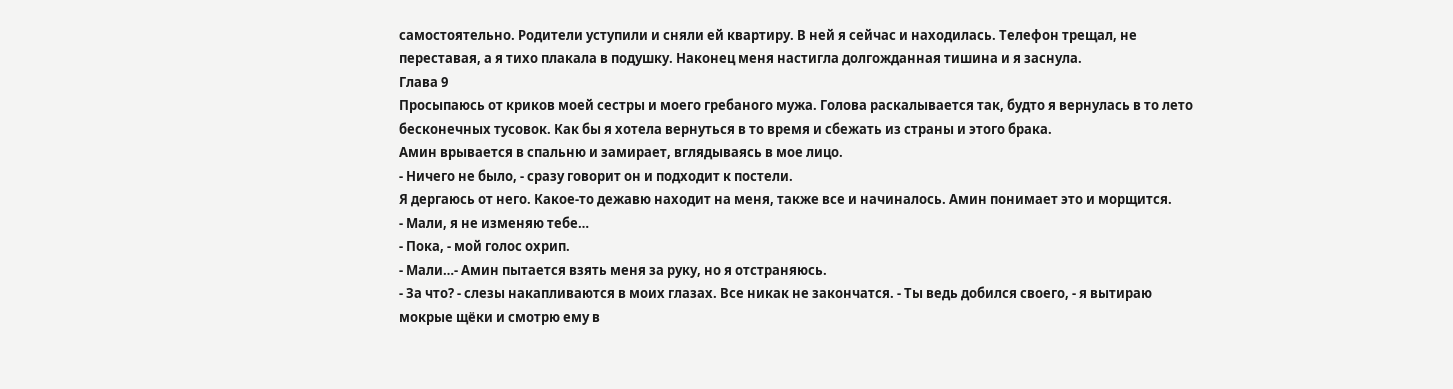самостоятельно. Родители уступили и сняли ей квартиру. В ней я сейчас и находилась. Телефон трещал, не переставая, а я тихо плакала в подушку. Наконец меня настигла долгожданная тишина и я заснула.
Глава 9
Просыпаюсь от криков моей сестры и моего гребаного мужа. Голова раскалывается так, будто я вернулась в то лето бесконечных тусовок. Как бы я хотела вернуться в то время и сбежать из страны и этого брака.
Амин врывается в спальню и замирает, вглядываясь в мое лицо.
- Ничего не было, - сразу говорит он и подходит к постели.
Я дергаюсь от него. Какое-то дежавю находит на меня, также все и начиналось. Амин понимает это и морщится.
- Мали, я не изменяю тебе…
- Пока, - мой голос охрип.
- Мали…- Амин пытается взять меня за руку, но я отстраняюсь.
- За что? - слезы накапливаются в моих глазах. Все никак не закончатся. - Ты ведь добился своего, - я вытираю мокрые щёки и смотрю ему в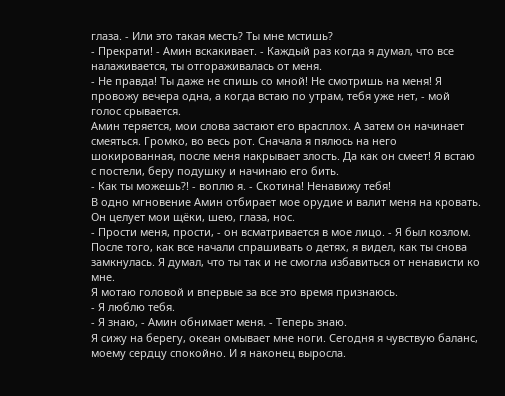глаза. - Или это такая месть? Ты мне мстишь?
- Прекрати! - Амин вскакивает. - Каждый раз когда я думал, что все налаживается, ты отгораживалась от меня.
- Не правда! Ты даже не спишь со мной! Не смотришь на меня! Я провожу вечера одна, а когда встаю по утрам, тебя уже нет, - мой голос срывается.
Амин теряется, мои слова застают его врасплох. А затем он начинает смеяться. Громко, во весь рот. Сначала я пялюсь на него шокированная, после меня накрывает злость. Да как он смеет! Я встаю с постели, беру подушку и начинаю его бить.
- Как ты можешь?! - воплю я. - Скотина! Ненавижу тебя!
В одно мгновение Амин отбирает мое орудие и валит меня на кровать. Он целует мои щёки, шею, глаза, нос.
- Прости меня, прости, - он всматривается в мое лицо. - Я был козлом. После того, как все начали спрашивать о детях, я видел, как ты снова замкнулась. Я думал, что ты так и не смогла избавиться от ненависти ко мне.
Я мотаю головой и впервые за все это время признаюсь.
- Я люблю тебя.
- Я знаю, - Амин обнимает меня. - Теперь знаю.
Я сижу на берегу, океан омывает мне ноги. Сегодня я чувствую баланс, моему сердцу спокойно. И я наконец выросла.